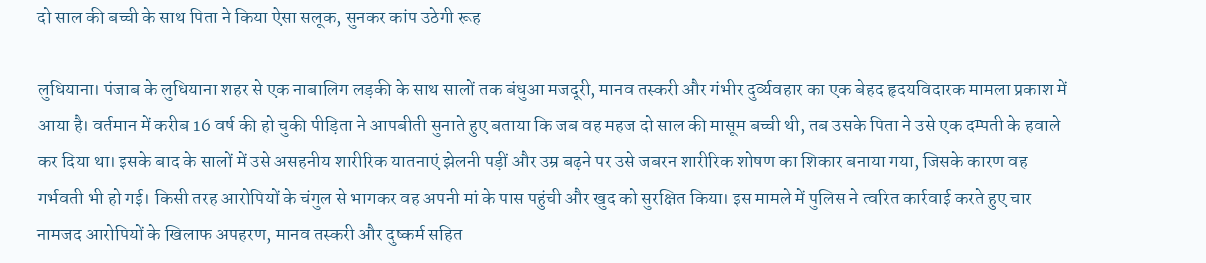दो साल की बच्ची के साथ पिता ने किया ऐसा सलूक, सुनकर कांप उठेगी रूह

लुधियाना। पंजाब के लुधियाना शहर से एक नाबालिग लड़की के साथ सालों तक बंधुआ मजदूरी, मानव तस्करी और गंभीर दुर्व्यवहार का एक बेहद हृदयविदारक मामला प्रकाश में आया है। वर्तमान में करीब 16 वर्ष की हो चुकी पीड़िता ने आपबीती सुनाते हुए बताया कि जब वह महज दो साल की मासूम बच्ची थी, तब उसके पिता ने उसे एक दम्पती के हवाले कर दिया था। इसके बाद के सालों में उसे असहनीय शारीरिक यातनाएं झेलनी पड़ीं और उम्र बढ़ने पर उसे जबरन शारीरिक शोषण का शिकार बनाया गया, जिसके कारण वह गर्भवती भी हो गई। किसी तरह आरोपियों के चंगुल से भागकर वह अपनी मां के पास पहुंची और खुद को सुरक्षित किया। इस मामले में पुलिस ने त्वरित कार्रवाई करते हुए चार नामजद आरोपियों के खिलाफ अपहरण, मानव तस्करी और दुष्कर्म सहित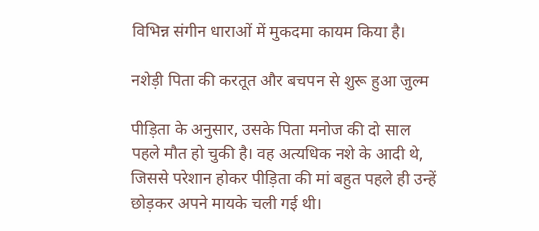विभिन्न संगीन धाराओं में मुकदमा कायम किया है।

नशेड़ी पिता की करतूत और बचपन से शुरू हुआ जुल्म

पीड़िता के अनुसार, उसके पिता मनोज की दो साल पहले मौत हो चुकी है। वह अत्यधिक नशे के आदी थे, जिससे परेशान होकर पीड़िता की मां बहुत पहले ही उन्हें छोड़कर अपने मायके चली गई थी।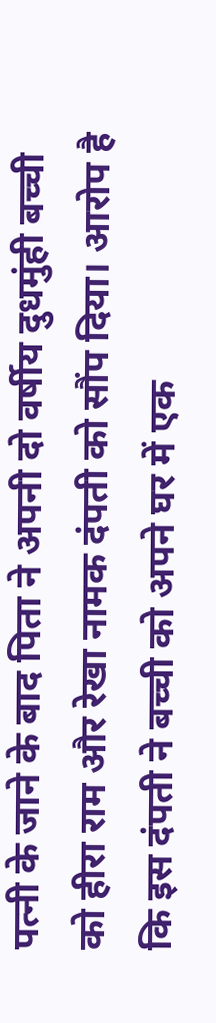पत्नी के जाने के बाद पिता ने अपनी दो वर्षीय दुधमुंही बच्ची को हीरा राम और रेखा नामक दंपती को सौंप दिया। आरोप है कि इस दंपती ने बच्ची को अपने घर में एक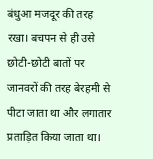बंधुआ मजदूर की तरह रखा। बचपन से ही उसे छोटी-छोटी बातों पर जानवरों की तरह बेरहमी से पीटा जाता था और लगातार प्रताड़ित किया जाता था।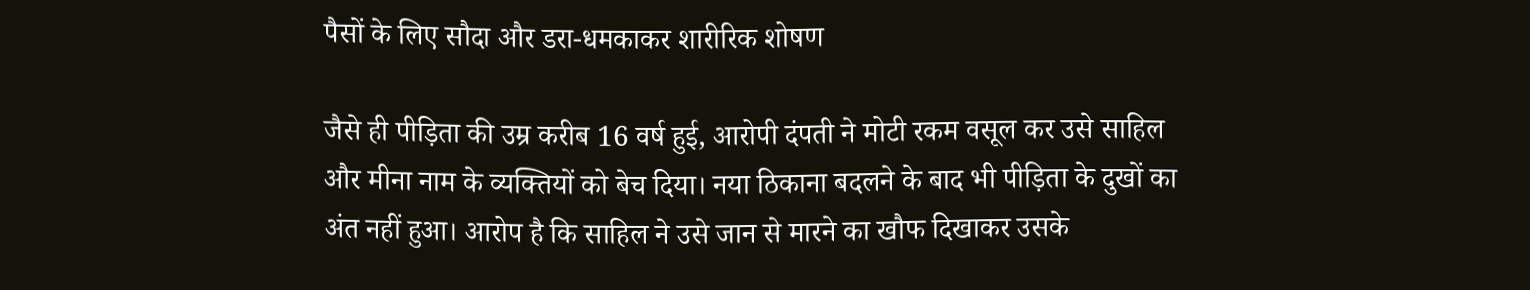पैसों के लिए सौदा और डरा-धमकाकर शारीरिक शोषण

जैसे ही पीड़िता की उम्र करीब 16 वर्ष हुई, आरोपी दंपती ने मोटी रकम वसूल कर उसे साहिल और मीना नाम के व्यक्तियों को बेच दिया। नया ठिकाना बदलने के बाद भी पीड़िता के दुखों का अंत नहीं हुआ। आरोप है कि साहिल ने उसे जान से मारने का खौफ दिखाकर उसके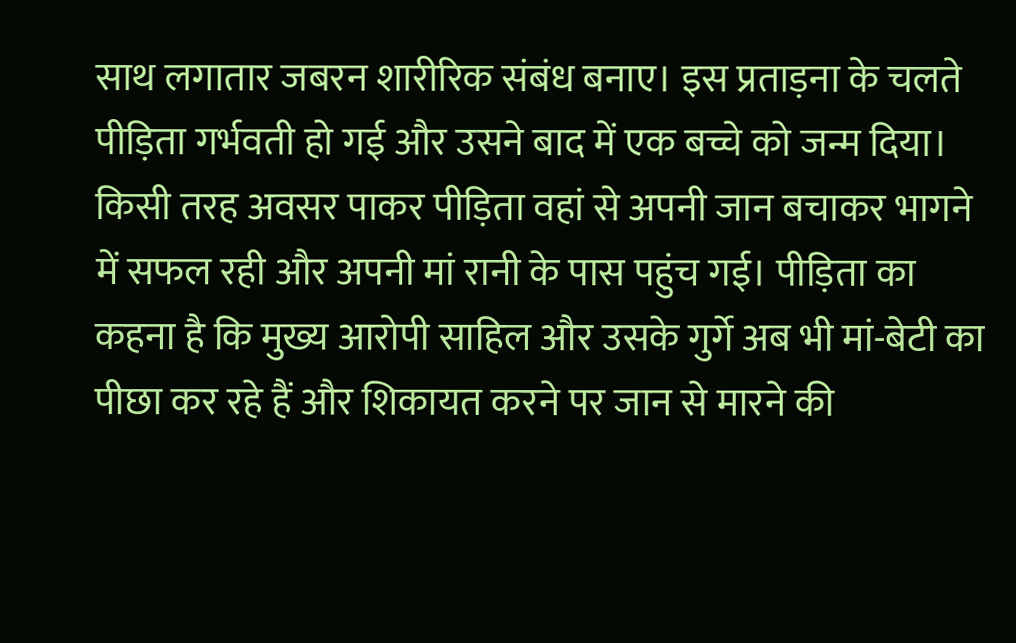साथ लगातार जबरन शारीरिक संबंध बनाए। इस प्रताड़ना के चलते पीड़िता गर्भवती हो गई और उसने बाद में एक बच्चे को जन्म दिया। किसी तरह अवसर पाकर पीड़िता वहां से अपनी जान बचाकर भागने में सफल रही और अपनी मां रानी के पास पहुंच गई। पीड़िता का कहना है कि मुख्य आरोपी साहिल और उसके गुर्गे अब भी मां-बेटी का पीछा कर रहे हैं और शिकायत करने पर जान से मारने की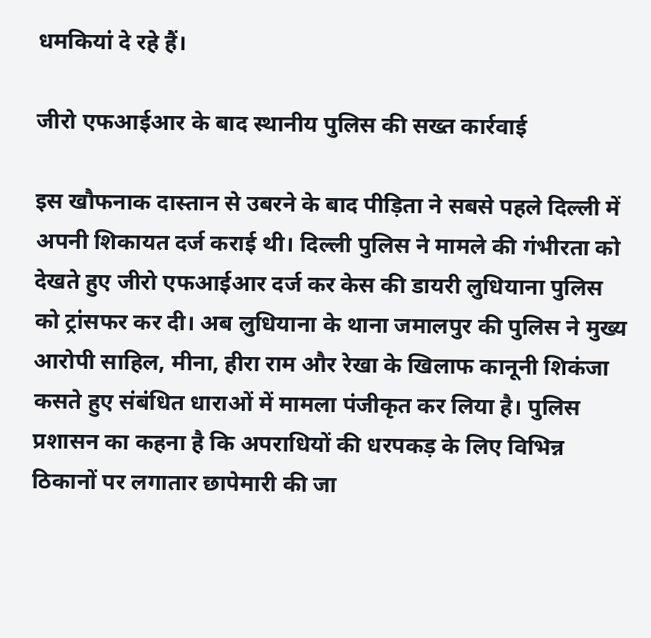धमकियां दे रहे हैं।

जीरो एफआईआर के बाद स्थानीय पुलिस की सख्त कार्रवाई

इस खौफनाक दास्तान से उबरने के बाद पीड़िता ने सबसे पहले दिल्ली में अपनी शिकायत दर्ज कराई थी। दिल्ली पुलिस ने मामले की गंभीरता को देखते हुए जीरो एफआईआर दर्ज कर केस की डायरी लुधियाना पुलिस को ट्रांसफर कर दी। अब लुधियाना के थाना जमालपुर की पुलिस ने मुख्य आरोपी साहिल, मीना, हीरा राम और रेखा के खिलाफ कानूनी शिकंजा कसते हुए संबंधित धाराओं में मामला पंजीकृत कर लिया है। पुलिस प्रशासन का कहना है कि अपराधियों की धरपकड़ के लिए विभिन्न ठिकानों पर लगातार छापेमारी की जा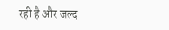रही है और जल्द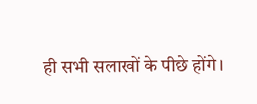ही सभी सलाखों के पीछे होंगे।